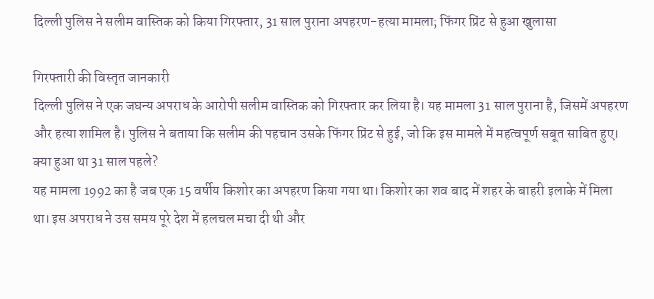दिल्ली पुलिस ने सलीम वास्तिक को किया गिरफ्तार, 31 साल पुराना अपहरण-हत्या मामला; फिंगर प्रिंट से हुआ खुलासा

गिरफ्तारी की विस्तृत जानकारी
दिल्ली पुलिस ने एक जघन्य अपराध के आरोपी सलीम वास्तिक को गिरफ्तार कर लिया है। यह मामला 31 साल पुराना है, जिसमें अपहरण और हत्या शामिल है। पुलिस ने बताया कि सलीम की पहचान उसके फिंगर प्रिंट से हुई, जो कि इस मामले में महत्वपूर्ण सबूत साबित हुए।
क्या हुआ था 31 साल पहले?
यह मामला 1992 का है जब एक 15 वर्षीय किशोर का अपहरण किया गया था। किशोर का शव बाद में शहर के बाहरी इलाके में मिला था। इस अपराध ने उस समय पूरे देश में हलचल मचा दी थी और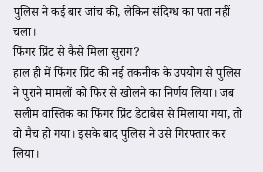पुलिस ने कई बार जांच की, लेकिन संदिग्ध का पता नहीं चला।
फिंगर प्रिंट से कैसे मिला सुराग?
हाल ही में फिंगर प्रिंट की नई तकनीक के उपयोग से पुलिस ने पुराने मामलों को फिर से खोलने का निर्णय लिया। जब सलीम वास्तिक का फिंगर प्रिंट डेटाबेस से मिलाया गया, तो वो मैच हो गया। इसके बाद पुलिस ने उसे गिरफ्तार कर लिया।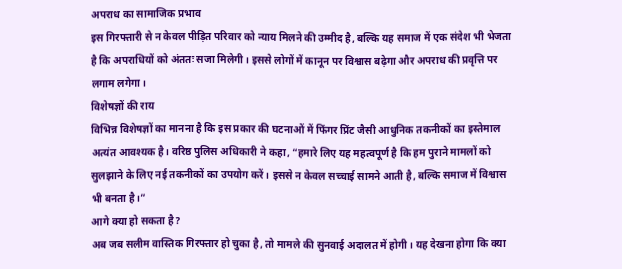अपराध का सामाजिक प्रभाव
इस गिरफ्तारी से न केवल पीड़ित परिवार को न्याय मिलने की उम्मीद है, बल्कि यह समाज में एक संदेश भी भेजता है कि अपराधियों को अंततः सजा मिलेगी। इससे लोगों में कानून पर विश्वास बढ़ेगा और अपराध की प्रवृत्ति पर लगाम लगेगा।
विशेषज्ञों की राय
विभिन्न विशेषज्ञों का मानना है कि इस प्रकार की घटनाओं में फिंगर प्रिंट जैसी आधुनिक तकनीकों का इस्तेमाल अत्यंत आवश्यक है। वरिष्ठ पुलिस अधिकारी ने कहा, “हमारे लिए यह महत्वपूर्ण है कि हम पुराने मामलों को सुलझाने के लिए नई तकनीकों का उपयोग करें। इससे न केवल सच्चाई सामने आती है, बल्कि समाज में विश्वास भी बनता है।”
आगे क्या हो सकता है?
अब जब सलीम वास्तिक गिरफ्तार हो चुका है, तो मामले की सुनवाई अदालत में होगी। यह देखना होगा कि क्या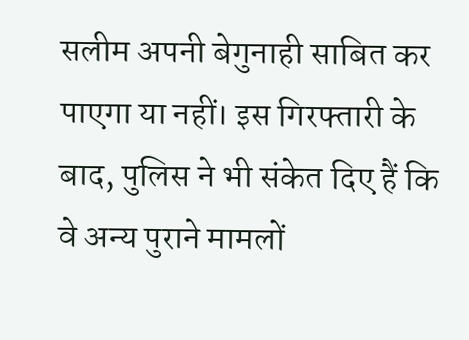सलीम अपनी बेगुनाही साबित कर पाएगा या नहीं। इस गिरफ्तारी के बाद, पुलिस ने भी संकेत दिए हैं कि वे अन्य पुराने मामलों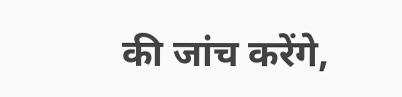की जांच करेंगे,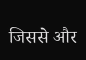जिससे और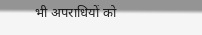भी अपराधियों को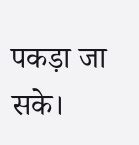पकड़ा जा सके।